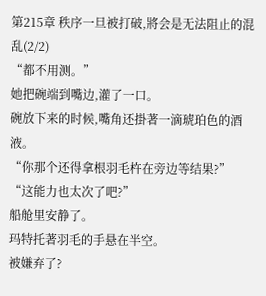第215章 秩序一旦被打破,將会是无法阻止的混乱(2/2)
“都不用测。”
她把碗端到嘴边,灌了一口。
碗放下来的时候,嘴角还掛著一滴琥珀色的酒液。
“你那个还得拿根羽毛杵在旁边等结果?”
“这能力也太次了吧?”
船舱里安静了。
玛特托著羽毛的手悬在半空。
被嫌弃了?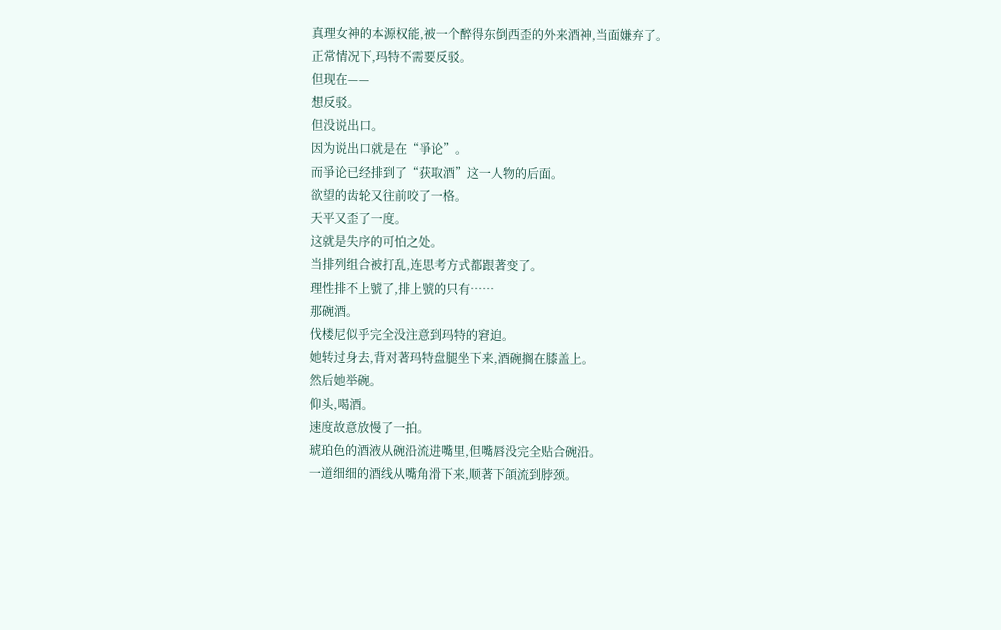真理女神的本源权能,被一个醉得东倒西歪的外来酒神,当面嫌弃了。
正常情况下,玛特不需要反驳。
但现在——
想反驳。
但没说出口。
因为说出口就是在“爭论”。
而爭论已经排到了“获取酒”这一人物的后面。
欲望的齿轮又往前咬了一格。
天平又歪了一度。
这就是失序的可怕之处。
当排列组合被打乱,连思考方式都跟著变了。
理性排不上號了,排上號的只有……
那碗酒。
伐楼尼似乎完全没注意到玛特的窘迫。
她转过身去,背对著玛特盘腿坐下来,酒碗搁在膝盖上。
然后她举碗。
仰头,喝酒。
速度故意放慢了一拍。
琥珀色的酒液从碗沿流进嘴里,但嘴唇没完全贴合碗沿。
一道细细的酒线从嘴角滑下来,顺著下頜流到脖颈。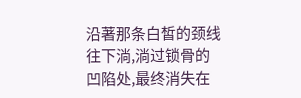沿著那条白皙的颈线往下淌,淌过锁骨的凹陷处,最终消失在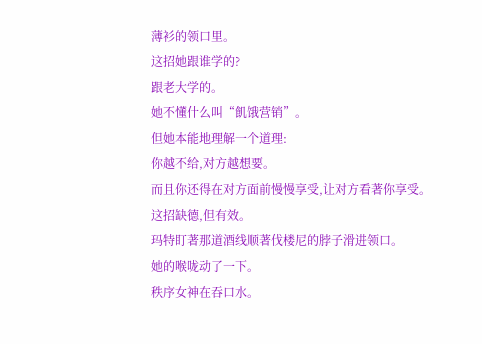薄衫的领口里。
这招她跟谁学的?
跟老大学的。
她不懂什么叫“飢饿营销”。
但她本能地理解一个道理:
你越不给,对方越想要。
而且你还得在对方面前慢慢享受,让对方看著你享受。
这招缺德,但有效。
玛特盯著那道酒线顺著伐楼尼的脖子滑进领口。
她的喉咙动了一下。
秩序女神在吞口水。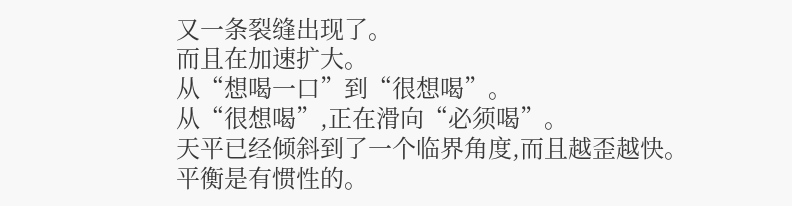又一条裂缝出现了。
而且在加速扩大。
从“想喝一口”到“很想喝”。
从“很想喝”,正在滑向“必须喝”。
天平已经倾斜到了一个临界角度,而且越歪越快。
平衡是有惯性的。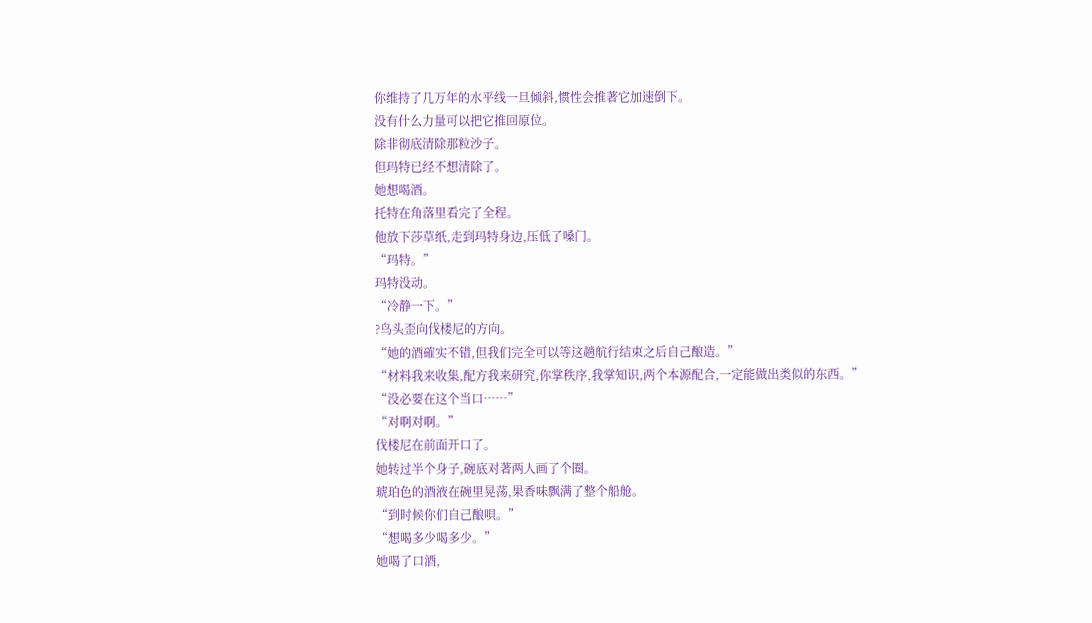你维持了几万年的水平线一旦倾斜,惯性会推著它加速倒下。
没有什么力量可以把它推回原位。
除非彻底清除那粒沙子。
但玛特已经不想清除了。
她想喝酒。
托特在角落里看完了全程。
他放下莎草纸,走到玛特身边,压低了嗓门。
“玛特。”
玛特没动。
“冷静一下。”
?鸟头歪向伐楼尼的方向。
“她的酒確实不错,但我们完全可以等这趟航行结束之后自己酿造。”
“材料我来收集,配方我来研究,你掌秩序,我掌知识,两个本源配合,一定能做出类似的东西。”
“没必要在这个当口……”
“对啊对啊。”
伐楼尼在前面开口了。
她转过半个身子,碗底对著两人画了个圈。
琥珀色的酒液在碗里晃荡,果香味飘满了整个船舱。
“到时候你们自己酿唄。”
“想喝多少喝多少。”
她喝了口酒,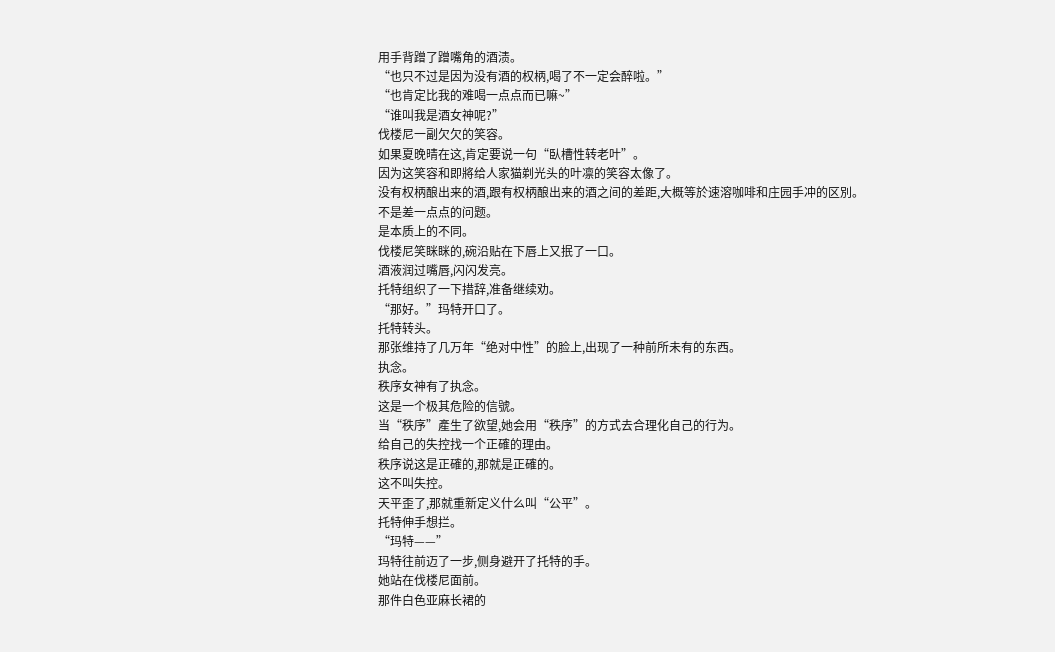用手背蹭了蹭嘴角的酒渍。
“也只不过是因为没有酒的权柄,喝了不一定会醉啦。”
“也肯定比我的难喝一点点而已嘛~”
“谁叫我是酒女神呢?”
伐楼尼一副欠欠的笑容。
如果夏晚晴在这,肯定要说一句“臥槽性转老叶”。
因为这笑容和即將给人家猫剃光头的叶凛的笑容太像了。
没有权柄酿出来的酒,跟有权柄酿出来的酒之间的差距,大概等於速溶咖啡和庄园手冲的区別。
不是差一点点的问题。
是本质上的不同。
伐楼尼笑眯眯的,碗沿贴在下唇上又抿了一口。
酒液润过嘴唇,闪闪发亮。
托特组织了一下措辞,准备继续劝。
“那好。”玛特开口了。
托特转头。
那张维持了几万年“绝对中性”的脸上,出现了一种前所未有的东西。
执念。
秩序女神有了执念。
这是一个极其危险的信號。
当“秩序”產生了欲望,她会用“秩序”的方式去合理化自己的行为。
给自己的失控找一个正確的理由。
秩序说这是正確的,那就是正確的。
这不叫失控。
天平歪了,那就重新定义什么叫“公平”。
托特伸手想拦。
“玛特——”
玛特往前迈了一步,侧身避开了托特的手。
她站在伐楼尼面前。
那件白色亚麻长裙的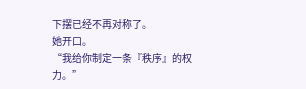下摆已经不再对称了。
她开口。
“我给你制定一条『秩序』的权力。”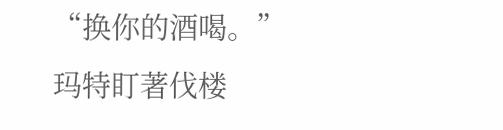“换你的酒喝。”
玛特盯著伐楼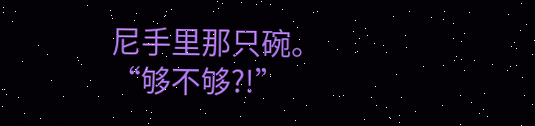尼手里那只碗。
“够不够?!”